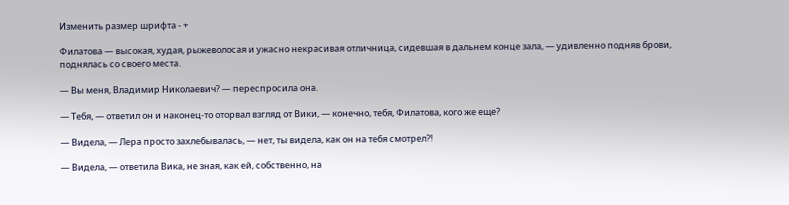Изменить размер шрифта - +

Филатова — высокая, худая, рыжеволосая и ужасно некрасивая отличница, сидевшая в дальнем конце зала, — удивленно подняв брови, поднялась со своего места.

— Вы меня, Владимир Николаевич? — переспросила она.

— Тебя, — ответил он и наконец-то оторвал взгляд от Вики, — конечно, тебя, Филатова, кого же еще?

— Видела, — Лера просто захлебывалась, — нет, ты видела, как он на тебя смотрел?!

— Видела, — ответила Вика, не зная, как ей, собственно, на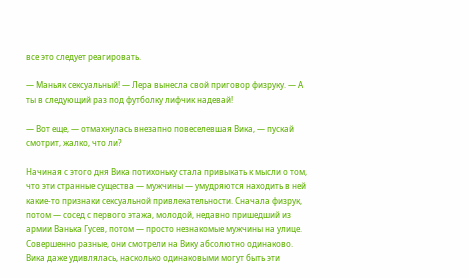все это следует реагировать.

— Маньяк сексуальный! — Лера вынесла свой приговор физруку. — А ты в следующий раз под футболку лифчик надевай!

— Вот еще, — отмахнулась внезапно повеселевшая Вика, — пускай смотрит, жалко, что ли?

Начиная с этого дня Вика потихоньку стала привыкать к мысли о том, что эти странные существа — мужчины — умудряются находить в ней какие-то признаки сексуальной привлекательности. Сначала физрук, потом — сосед с первого этажа, молодой, недавно пришедший из армии Ванька Гусев, потом — просто незнакомые мужчины на улице. Совершенно разные, они смотрели на Вику абсолютно одинаково. Вика даже удивлялась, насколько одинаковыми могут быть эти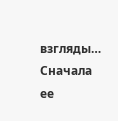взгляды… Сначала ее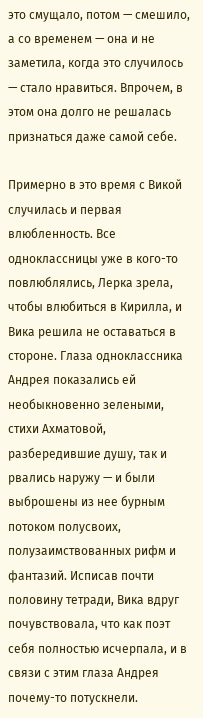это смущало, потом — смешило, а со временем — она и не заметила, когда это случилось — стало нравиться. Впрочем, в этом она долго не решалась признаться даже самой себе.

Примерно в это время с Викой случилась и первая влюбленность. Все одноклассницы уже в кого-то повлюблялись, Лерка зрела, чтобы влюбиться в Кирилла, и Вика решила не оставаться в стороне. Глаза одноклассника Андрея показались ей необыкновенно зелеными, стихи Ахматовой, разбередившие душу, так и рвались наружу — и были выброшены из нее бурным потоком полусвоих, полузаимствованных рифм и фантазий. Исписав почти половину тетради, Вика вдруг почувствовала, что как поэт себя полностью исчерпала, и в связи с этим глаза Андрея почему-то потускнели.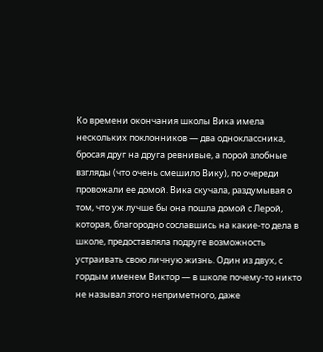Ко времени окончания школы Вика имела нескольких поклонников — два одноклассника, бросая друг на друга ревнивые, а порой злобные взгляды (что очень смешило Вику), по очереди провожали ее домой. Вика скучала, раздумывая о том, что уж лучше бы она пошла домой с Лерой, которая, благородно сославшись на какие-то дела в школе, предоставляла подруге возможность устраивать свою личную жизнь. Один из двух, с гордым именем Виктор — в школе почему-то никто не называл этого неприметного, даже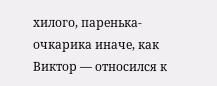хилого, паренька-очкарика иначе, как Виктор — относился к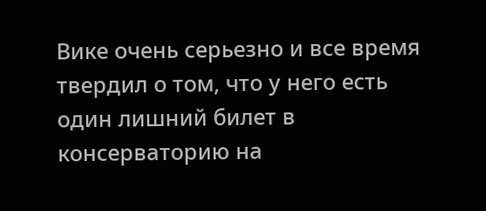Вике очень серьезно и все время твердил о том, что у него есть один лишний билет в консерваторию на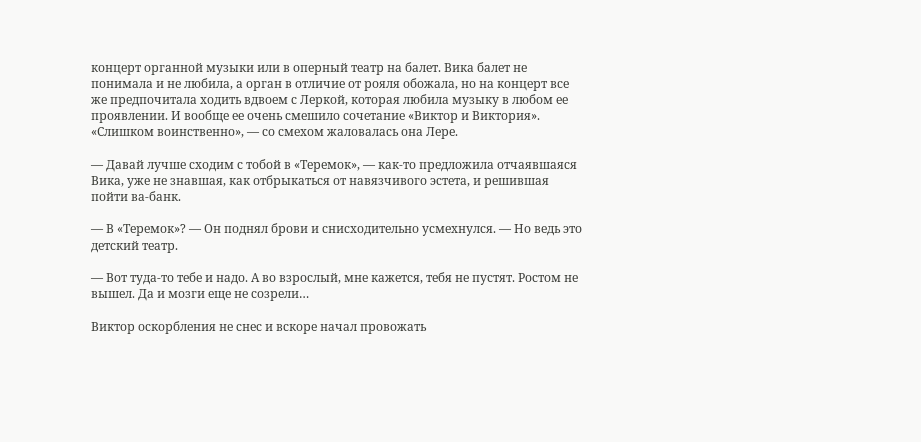концерт органной музыки или в оперный театр на балет. Вика балет не понимала и не любила, а орган в отличие от рояля обожала, но на концерт все же предпочитала ходить вдвоем с Леркой, которая любила музыку в любом ее проявлении. И вообще ее очень смешило сочетание «Виктор и Виктория». «Слишком воинственно», — со смехом жаловалась она Лере.

— Давай лучше сходим с тобой в «Теремок», — как-то предложила отчаявшаяся Вика, уже не знавшая, как отбрыкаться от навязчивого эстета, и решившая пойти ва-банк.

— В «Теремок»? — Он поднял брови и снисходительно усмехнулся. — Но ведь это детский театр.

— Вот туда-то тебе и надо. А во взрослый, мне кажется, тебя не пустят. Ростом не вышел. Да и мозги еще не созрели…

Виктор оскорбления не снес и вскоре начал провожать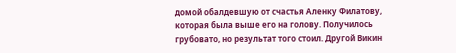домой обалдевшую от счастья Аленку Филатову, которая была выше его на голову. Получилось грубовато, но результат того стоил. Другой Викин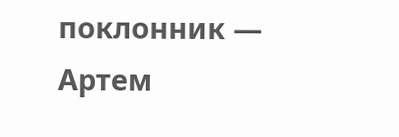поклонник — Артем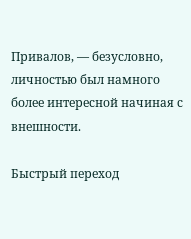Привалов, — безусловно, личностью был намного более интересной начиная с внешности.

Быстрый переход